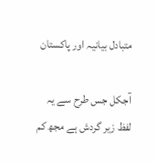متبادل بیانیہ اور پاکستان

آجکل جس طرح سے یہ لفظ زیر گردش ہے مجھ کم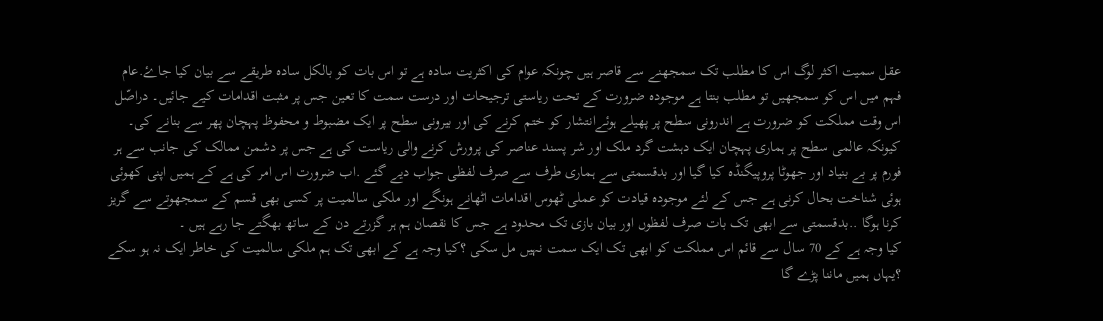عقل سمیت اکثر لوگ اس کا مطلب تک سمجھنے سے قاصر ہیں چونکہ عوام کی اکثریت سادہ ہے تو اس بات کو بالکل سادہ طریقے سے بیان کیا جاۓ.عام فہم میں اس کو سمجھیں تو مطلب بنتا ہے موجودہ ضرورت کے تحت ریاستی ترجیحات اور درست سمت کا تعین جس پر مثبت اقدامات کیے جائیں۔ دراصّل اس وقت مملکت کو ضرورت ہے اندرونی سطح پر پھیلے ہوئےانتشار کو ختم کرنے کی اور بیرونی سطح پر ایک مضبوط و محفوظ پہچان پھر سے بنانے کی۔
کیونکہ عالمی سطح پر ہماری پہچان ایک دہشت گرد ملک اور شر پسند عناصر کی پرورش کرنے والی ریاست کی ہے جس پر دشمن ممالک کی جانب سے ہر فورم پر بے بنیاد اور جھوٹا پروپیگنڈہ کیا گیا اور بدقسمتی سے ہماری طرف سے صرف لفظی جواب دیے گئے .اب ضرورت اس امر کی ہے کے ہمیں اپنی کھوئی ہوئی شناخت بحال کرنی ہے جس کے لئے موجودہ قیادت کو عملی ٹھوس اقدامات اٹھانے ہونگے اور ملکی سالمیت پر کسی بھی قسم کے سمجھوتے سے گریز کرنا ہوگا ..بدقسمتی سے ابھی تک بات صرف لفظوں اور بیان بازی تک محدود ہے جس کا نقصان ہم ہر گزرتے دن کے ساتھ بھگتے جا رہے ہیں ۔
کیا وجہ ہے کے 70 سال سے قائم اس مملکت کو ابھی تک ایک سمت نہیں مل سکی ؟کیا وجہ ہے کے ابھی تک ہم ملکی سالمیت کی خاطر ایک نہ ہو سکے ؟یہاں ہمیں ماننا پڑے گا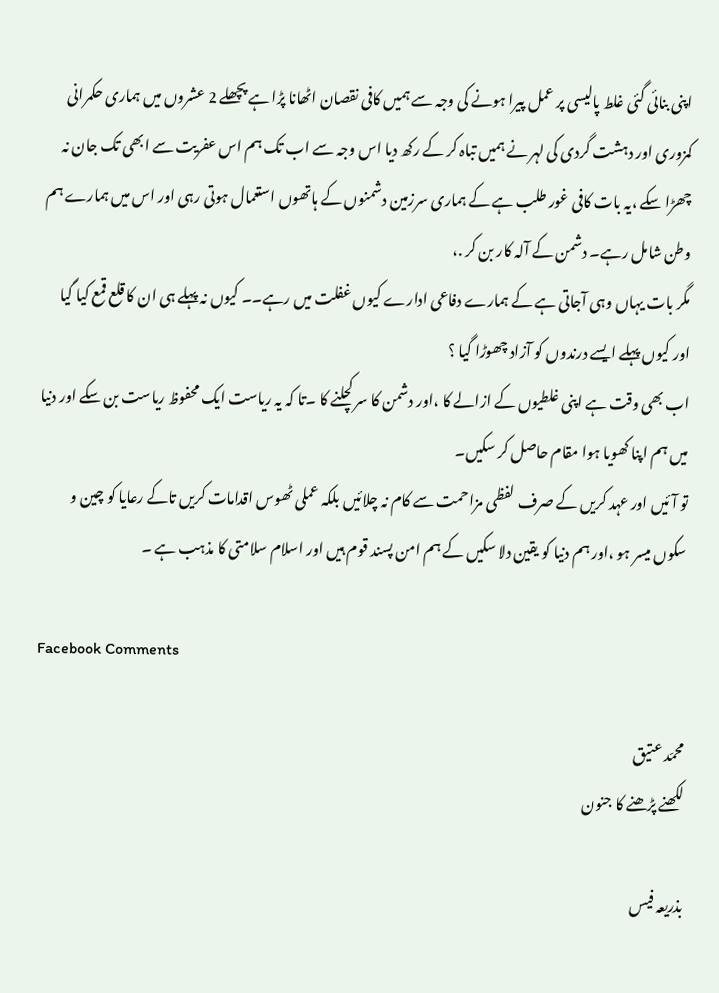اپنی بنائی گئی غلط پالیسی پر عمل پیرا ہونے کی وجہ سے ہمیں کافی نقصان اٹھانا پڑا ہے پچھلے 2 عشروں میں ہماری حکمرانی کمزوری اور دہشت گردی کی لہر نے ہمیں تباہ کر کے رکھ دیا اس وجہ سے اب تک ہم اس عفریت سے ابھی تک جان نہ چھڑا سکے ،یہ بات کافی غور طلب ہے کے ہماری سرزمین دشمنوں کے ہاتھوں استعمال ہوتی رہی اور اس میں ہمارے ہم وطن شامل رہے۔ دشمن کے آلہ کار بن کر .،
مگر بات یہاں وہی آجاتی ہے کے ہمارے دفاعی ادارے کیوں غفلت میں رہے۔۔ کیوں نہ پہلے ہی ان کا قلع قمع کیا گیا اور کیوں پہلے ایسے درندوں کو آزاد چھوڑا گیا ؟
اب بھی وقت ہے اپنی غلطیوں کے ازالے کا ،اور دشمن کا سر کچلنے کا ۔تا کہ یہ ریاست ایک محفوظ ریاست بن سکے اور دنیا میں ہم اپنا کھویا ہوا مقام حاصل کر سکیں۔
تو آئیں اور عہد کریں کے صرف لفظی مزاحمت سے کام نہ چلائیں بلکہ عملی ٹھوس اقدامات کریں تاکے رعایا کو چین و سکوں میسر ہو ،اور ہم دنیا کو یقین دلا سکیں کے ہم امن پسند قوم ہیں اور اسلام سلامتی کا مذہب ہے ۔

Facebook Comments

محمّد عتیق
لکھنے پڑھنے کا جنون

بذریعہ فیس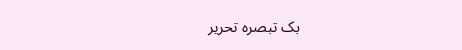بک تبصرہ تحریر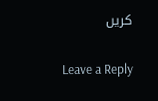کریں

Leave a Reply